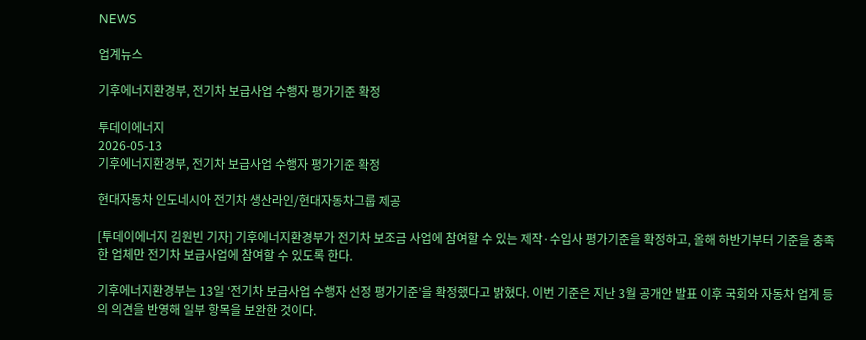NEWS

업계뉴스

기후에너지환경부, 전기차 보급사업 수행자 평가기준 확정

투데이에너지
2026-05-13
기후에너지환경부, 전기차 보급사업 수행자 평가기준 확정

현대자동차 인도네시아 전기차 생산라인/현대자동차그룹 제공

[투데이에너지 김원빈 기자] 기후에너지환경부가 전기차 보조금 사업에 참여할 수 있는 제작·수입사 평가기준을 확정하고, 올해 하반기부터 기준을 충족한 업체만 전기차 보급사업에 참여할 수 있도록 한다.

기후에너지환경부는 13일 ‘전기차 보급사업 수행자 선정 평가기준’을 확정했다고 밝혔다. 이번 기준은 지난 3월 공개안 발표 이후 국회와 자동차 업계 등의 의견을 반영해 일부 항목을 보완한 것이다.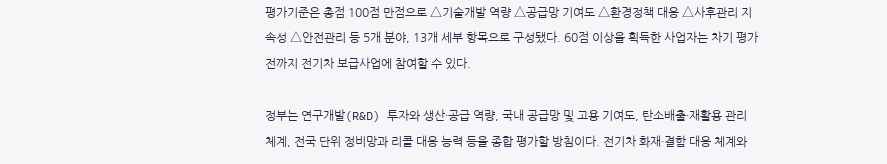평가기준은 총점 100점 만점으로 △기술개발 역량 △공급망 기여도 △환경정책 대응 △사후관리 지속성 △안전관리 등 5개 분야, 13개 세부 항목으로 구성됐다. 60점 이상을 획득한 사업자는 차기 평가 전까지 전기차 보급사업에 참여할 수 있다.

정부는 연구개발(R&D) 투자와 생산·공급 역량, 국내 공급망 및 고용 기여도, 탄소배출·재활용 관리 체계, 전국 단위 정비망과 리콜 대응 능력 등을 종합 평가할 방침이다. 전기차 화재·결함 대응 체계와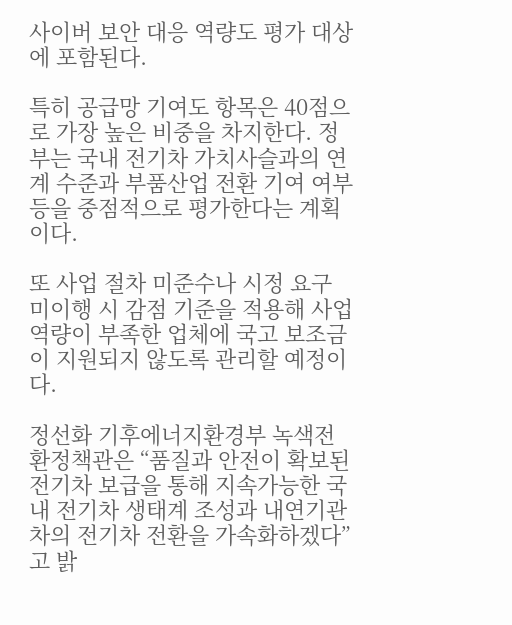사이버 보안 대응 역량도 평가 대상에 포함된다.

특히 공급망 기여도 항목은 40점으로 가장 높은 비중을 차지한다. 정부는 국내 전기차 가치사슬과의 연계 수준과 부품산업 전환 기여 여부 등을 중점적으로 평가한다는 계획이다.

또 사업 절차 미준수나 시정 요구 미이행 시 감점 기준을 적용해 사업 역량이 부족한 업체에 국고 보조금이 지원되지 않도록 관리할 예정이다.

정선화 기후에너지환경부 녹색전환정책관은 “품질과 안전이 확보된 전기차 보급을 통해 지속가능한 국내 전기차 생태계 조성과 내연기관차의 전기차 전환을 가속화하겠다”고 밝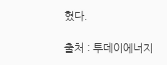혔다.

출처 : 투데이에너지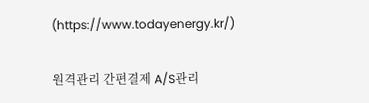(https://www.todayenergy.kr/)

원격관리 간편결제 A/S관리